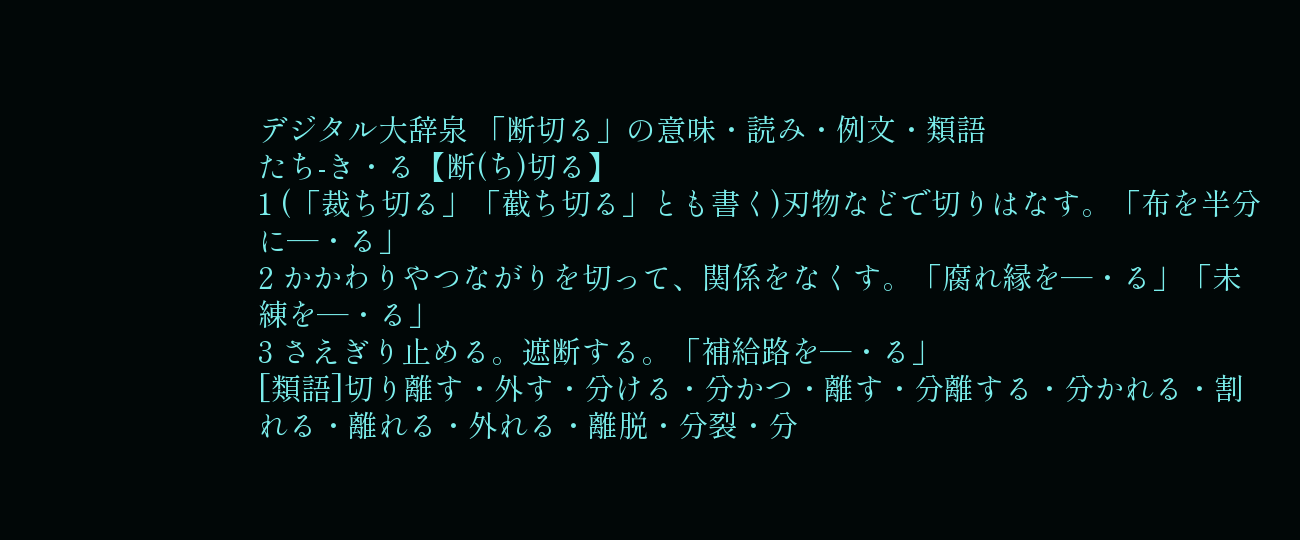デジタル大辞泉 「断切る」の意味・読み・例文・類語
たち‐き・る【断(ち)切る】
1 (「裁ち切る」「截ち切る」とも書く)刃物などで切りはなす。「布を半分に―・る」
2 かかわりやつながりを切って、関係をなくす。「腐れ縁を―・る」「未練を―・る」
3 さえぎり止める。遮断する。「補給路を―・る」
[類語]切り離す・外す・分ける・分かつ・離す・分離する・分かれる・割れる・離れる・外れる・離脱・分裂・分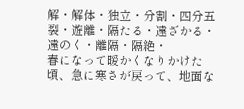解・解体・独立・分割・四分五裂・遊離・隔たる・遠ざかる・遠のく・離隔・隔絶・
春になって暖かくなりかけた頃、急に寒さが戻って、地面な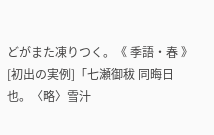どがまた凍りつく。《 季語・春 》[初出の実例]「七瀬御秡 同晦日也。〈略〉雪汁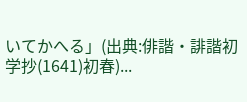いてかへる」(出典:俳諧・誹諧初学抄(1641)初春)...